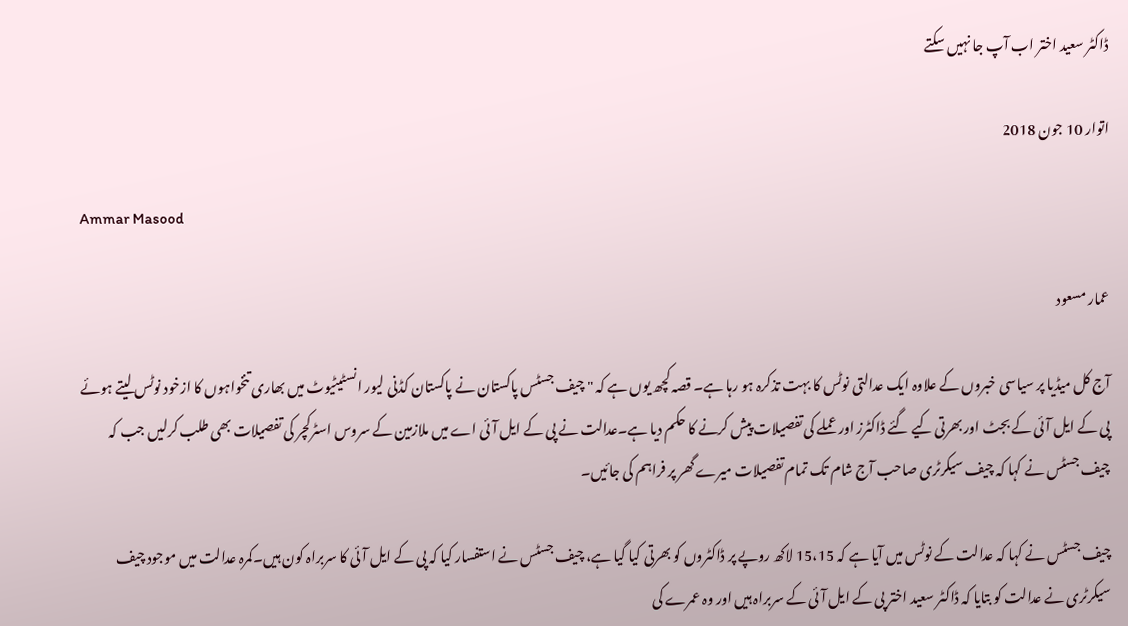ڈاکٹر سعید اختر اب آپ جا نہیں سکتے

اتوار 10 جون 2018

Ammar Masood

عمار مسعود

آج کل میڈیا پر سیاسی خبروں کے علاوہ ایک عدالتی نوٹس کا بہت تذکرہ ہو رہا ہے۔ قصہ کچھ یوں ہے کہ " چیف جسٹس پاکستان نے پاکستان کڈنی لیور انسٹیٹیوٹ میں بھاری تنخواہوں کا ازخود نوٹس لیتے ہوئے پی کے ایل آئی کے بجٹ اور بھرتی کیے گئے ڈاکٹرز اور عملے کی تفصیلات پیش کرنے کا حکم دیا ہے۔عدالت نے پی کے ایل آئی اے میں ملازمین کے سروس اسٹرکچر کی تفصیلات بھی طلب کرلیں جب کہ چیف جسٹس نے کہا کہ چیف سیکرٹری صاحب آج شام تک تمام تفصیلات میرے گھر پر فراہم کی جائیں۔

چیف جسٹس نے کہا کہ عدالت کے نوٹس میں آیا ہے کہ 15،15 لاکھ روپے پر ڈاکٹروں کو بھرتی کیا گیا ہے، چیف جسٹس نے استفسار کیا کہ پی کے ایل آئی کا سربراہ کون ہیں۔کمرہ عدالت میں موجود چیف سیکرٹری نے عدالت کو بتایا کہ ڈاکٹر سعید اختر پی کے ایل آئی کے سربراہ ہیں اور وہ عمرے کی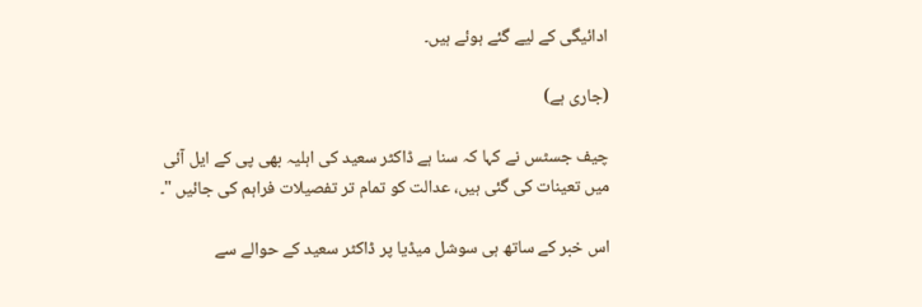ادائیگی کے لیے گئے ہوئے ہیں۔

(جاری ہے)

چیف جسٹس نے کہا کہ سنا ہے ڈاکٹر سعید کی اہلیہ بھی پی کے ایل آئی میں تعینات کی گئی ہیں، عدالت کو تمام تر تفصیلات فراہم کی جائیں "۔

اس خبر کے ساتھ ہی سوشل میڈیا پر ڈاکٹر سعید کے حوالے سے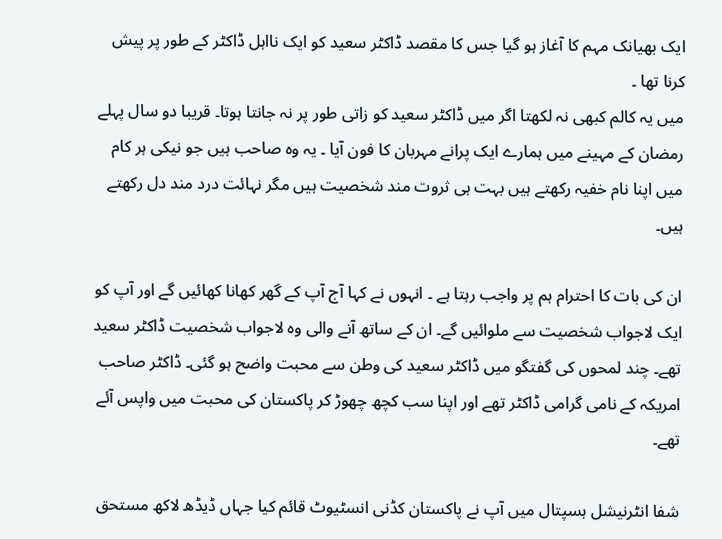ایک بھیانک مہم کا آغاز ہو گیا جس کا مقصد ڈاکٹر سعید کو ایک نااہل ڈاکٹر کے طور پر پیش کرنا تھا ۔
میں یہ کالم کبھی نہ لکھتا اگر میں ڈاکٹر سعید کو زاتی طور پر نہ جانتا ہوتا۔ قریبا دو سال پہلے رمضان کے مہینے میں ہمارے ایک پرانے مہربان کا فون آیا ۔ یہ وہ صاحب ہیں جو نیکی ہر کام میں اپنا نام خفیہ رکھتے ہیں بہت ہی ثروت مند شخصیت ہیں مگر نہائت درد مند دل رکھتے ہیں۔

ان کی بات کا احترام ہم پر واجب رہتا ہے ۔ انہوں نے کہا آج آپ کے گھر کھانا کھائیں گے اور آپ کو ایک لاجواب شخصیت سے ملوائیں گے۔ ان کے ساتھ آنے والی وہ لاجواب شخصیت ڈاکٹر سعید تھے۔ چند لمحوں کی گفتگو میں ڈاکٹر سعید کی وطن سے محبت واضح ہو گئی۔ ڈاکٹر صاحب امریکہ کے نامی گرامی ڈاکٹر تھے اور اپنا سب کچھ چھوڑ کر پاکستان کی محبت میں واپس آئے تھے۔

شفا انٹرنیشل ہسپتال میں آپ نے پاکستان کڈنی انسٹیوٹ قائم کیا جہاں ڈیڈھ لاکھ مستحق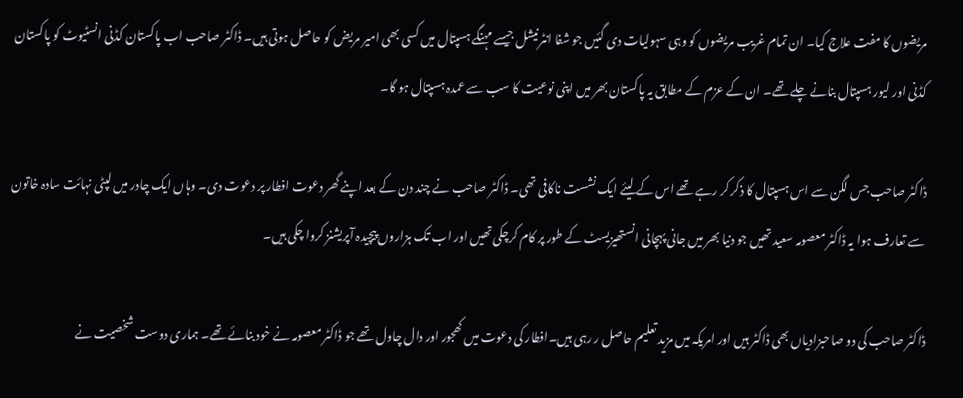مریضوں کا مفت علاج کیا۔ ان تمام غریب مریضوں کو وہی سہولیات دی گئیں جو شفا انٹرنیشل جیسے مہنگے ہسپتال میں کسی بھی امیر مریض کو حاصل ہوتی ہیں۔ ڈاکٹر صاحب اب پاکستان کڈنی انسٹیوٹ کو پاکستان کڈنی اور لیور ہسپتال بنانے چلے تھے۔ ان کے عزم کے مطابق یہ پاکستان بھر میں اپنی نوعیت کا سب سے عمدہ ہسپتال ہو گا۔

ڈاکٹر صاحب جس لگن سے اس ہسپتال کا ذکر کر رہے تھے اس کے لیئے ایک نشست ناکافی تھی۔ ڈاکٹر صاحب نے چند دن کے بعد اپنے گھر دعوت افطار پر دعوت دی۔ وہاں ایک چادر میں لپٹی نہائت سادہ خاتون سے تعارف ہوا یہ ڈاکٹر معصومہ سعید تھیں جو دنیا بھر میں جانی پہچانی انستھیزیسٹ کے طور پر کام کرچکی تھیں اور اب تک ہزاروں پیچیدہ آپریشنز کروا چکی ہیں۔

ڈاکٹر صاحب کی دو صاحبزادیاں بھی ڈاکٹر ہیں اور امریکہ میں مزید تعلیم حاصل ر رہی ہیں۔افطار کی دعوت میں کھجور اور دال چاول تھے جو ڈاکٹر معصومہ نے خود بنائے تھے۔ ہماری دوست شخصیت نے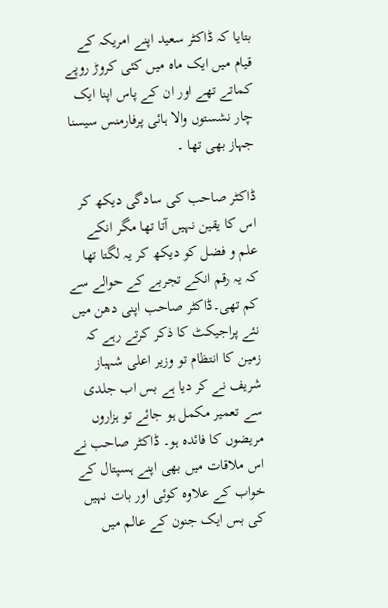بتایا کہ ڈاکٹر سعید اپنے امریکہ کے قیام میں ایک ماہ میں کئی کروڑ روپے کماتے تھے اور ان کے پاس اپنا ایک چار نشستوں والا ہائی پرفارمنس سیسنا جہاز بھی تھا ۔

ڈاکٹر صاحب کی سادگی دیکھ کر اس کا یقین نہیں آتا تھا مگر انکے علم و فضل کو دیکھ کر یہ لگتا تھا کہ یہ رقم انکے تجربے کے حوالے سے کم تھی۔ڈاکٹر صاحب اپنی دھن میں نئے پراجیکٹ کا ذکر کرتے رہے کہ زمین کا انتظام تو وزیر اعلی شہباز شریف نے کر دیا ہے بس اب جلدی سے تعمیر مکمل ہو جائے تو ہزاروں مریضوں کا فائدہ ہو۔ ڈاکٹر صاحب نے اس ملاقات میں بھی اپنے ہسپتال کے خواب کے علاوہ کوئی اور بات نہیں کی بس ایک جنون کے عالم میں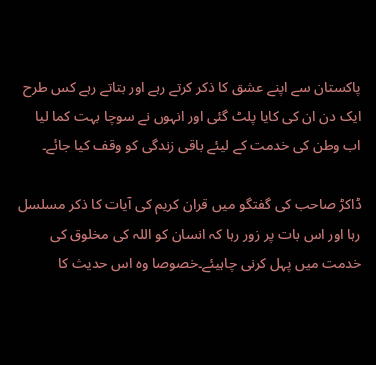پاکستان سے اپنے عشق کا ذکر کرتے رہے اور بتاتے رہے کس طرح ایک دن ان کی کایا پلٹ گئی اور انہوں نے سوچا بہت کما لیا اب وطن کی خدمت کے لیئے باقی زندگی کو وقف کیا جائے۔

ڈاکڑ صاحب کی گفتگو میں قران کریم کی آیات کا ذکر مسلسل رہا اور اس بات پر زور رہا کہ انسان کو اللہ کی مخلوق کی خدمت میں پہل کرنی چاہیئے۔خصوصا وہ اس حدیث کا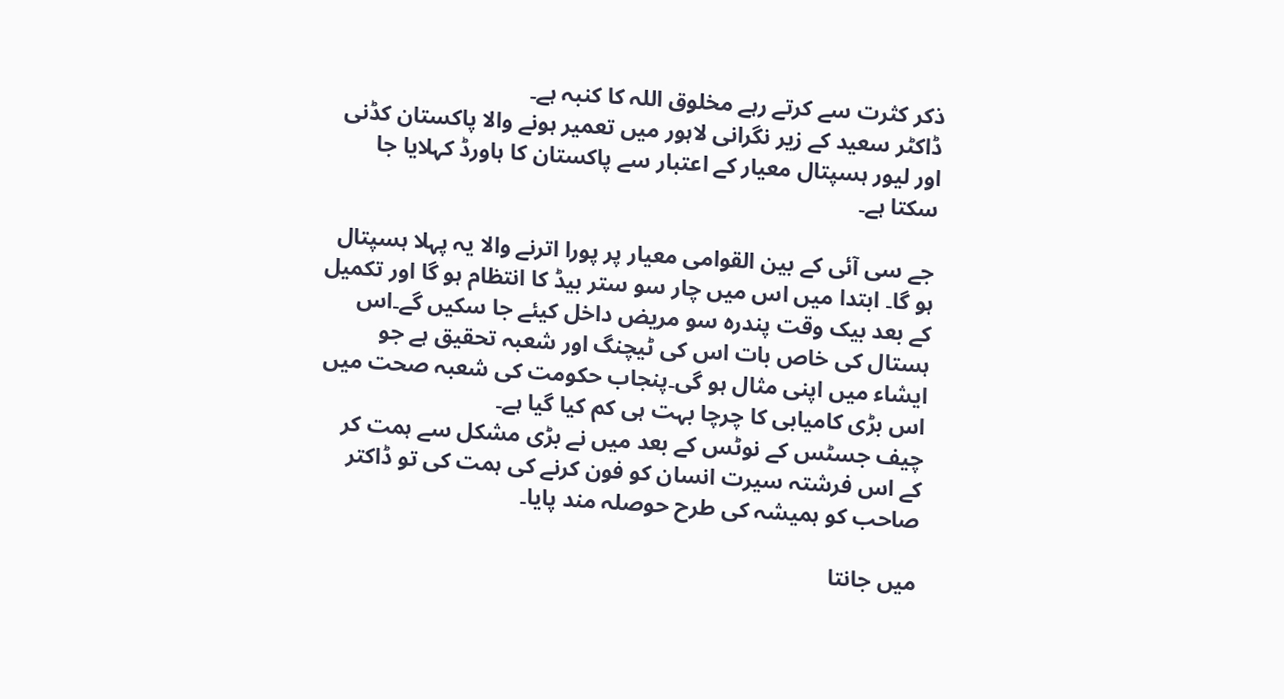ذکر کثرت سے کرتے رہے مخلوق اللہ کا کنبہ ہے۔
ڈاکٹر سعید کے زیر نگرانی لاہور میں تعمیر ہونے والا پاکستان کڈنی اور لیور ہسپتال معیار کے اعتبار سے پاکستان کا ہاورڈ کہلایا جا سکتا ہے۔

جے سی آئی کے بین القوامی معیار پر پورا اترنے والا یہ پہلا ہسپتال ہو گا۔ ابتدا میں اس میں چار سو ستر بیڈ کا انتظام ہو گا اور تکمیل کے بعد بیک وقت پندرہ سو مریض داخل کیئے جا سکیں گے۔اس ہستال کی خاص بات اس کی ٹیچنگ اور شعبہ تحقیق ہے جو ایشاء میں اپنی مثال ہو گی۔پنجاب حکومت کی شعبہ صحت میں اس بڑی کامیابی کا چرچا بہت ہی کم کیا گیا ہے۔
چیف جسٹس کے نوٹس کے بعد میں نے بڑی مشکل سے ہمت کر کے اس فرشتہ سیرت انسان کو فون کرنے کی ہمت کی تو ڈاکتر صاحب کو ہمیشہ کی طرح حوصلہ مند پایا۔

میں جانتا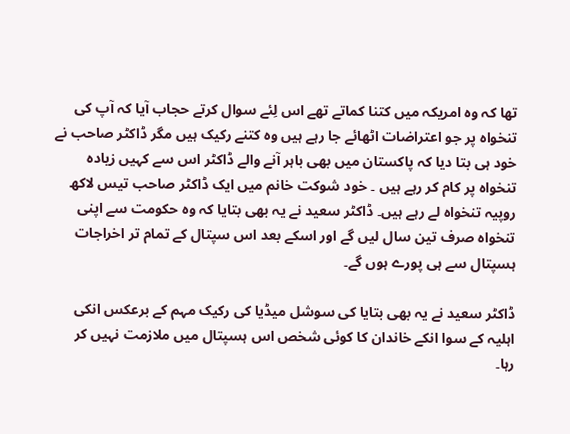تھا کہ وہ امریکہ میں کتنا کماتے تھے اس لِئے سوال کرتے حجاب آیا کہ آپ کی تنخواہ پر جو اعتراضات اٹھائے جا رہے ہیں وہ کتنے رکیک ہیں مگر ڈاکٹر صاحب نے خود ہی بتا دیا کہ پاکستان میں بھی باہر آنے والے ڈاکٹر اس سے کہیں زیادہ تنخواہ پر کام کر رہے ہیں ۔ خود شوکت خانم میں ایک ڈاکٹر صاحب تیس لاکھ روپیہ تنخواہ لے رہے ہیں۔ ڈاکٹر سعید نے یہ بھی بتایا کہ وہ حکومت سے اپنی تنخواہ صرف تین سال لیں گے اور اسکے بعد اس سپتال کے تمام تر اخراجات ہسپتال سے ہی پورے ہوں گے۔

ڈاکٹر سعید نے یہ بھی بتایا کی سوشل میڈیا کی رکیک مہم کے برعکس انکی اہلیہ کے سوا انکے خاندان کا کوئی شخص اس ہسپتال میں ملازمت نہیں کر رہا۔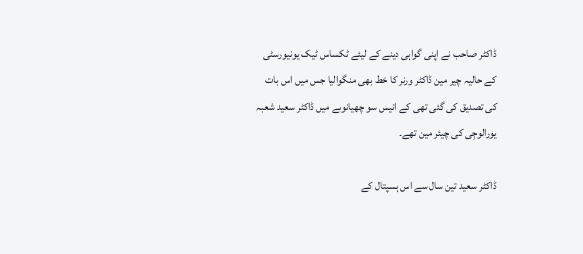ڈاکٹر صاحب نے اپنی گواہی دینے کے لیئے ٹکساس ٹیک یونیورسٹی کے حالیہ چیر مین ڈاکٹر ورنر کا خط بھی منگوالیا جس میں اس بات کی تصدیق کی گئی تھی کے انیس سو چھیانوںے میں ڈاکٹر سعید شعبہ یورالوجِی کی چیئر مین تھے۔

ڈاکٹر سعید تین سال سے اس ہسپتال کے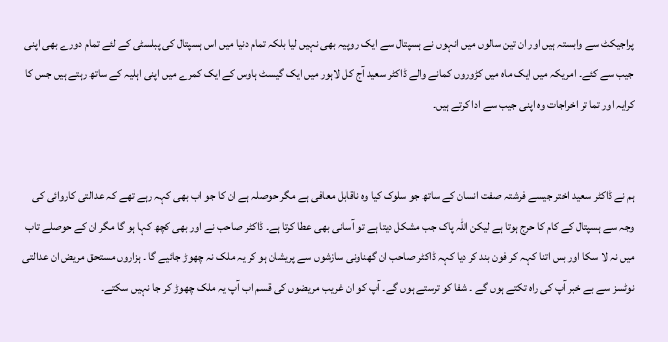پراجیکٹ سے وابستہ ہیں اور ان تین سالوں میں انہوں نے ہسپتال سے ایک روپیہ بھی نہیں لیا بلکہ تمام دنیا میں اس ہسپتال کی پبلسٹی کے لئے تمام دورے بھی اپنی جیب سے کئے۔ امریکہ میں ایک ماہ میں کڑوروں کمانے والے ڈاکٹر سعید آج کل لاہور میں ایک گیسٹ ہاوس کے ایک کمرے میں اپنی اہلیہ کے ساتھ رہتے ہیں جس کا کرایہ اور تما تر اخراجات وہ اپنی جیب سے ادا کرتے ہیں۔


ہم نے ڈاکٹر سعید اختر جیسے فرشتہ صفت انسان کے ساتھ جو سلوک کیا وہ ناقابل معافی ہے مگر حوصلہ ہے ان کا جو اب بھی کہہ رہے تھے کہ عدالتی کاروائی کی وجہ سے ہسپتال کے کام کا حرج ہوتا ہے لیکن اللہ پاک جب مشکل دیتا ہے تو آسانی بھی عطا کرتا ہے۔ ڈاکٹر صاحب نے اور بھی کچھ کہا ہو گا مگر ان کے حوصلے تاب میں نہ لا سکا اور بس اتنا کہہ کر فون بند کر دیا کہہ ڈاکٹر صاحب ان گھناونی سازشوں سے پریشان ہو کر یہ ملک نہ چھوڑ جائیے گا ۔ ہزاروں مستحق مریض ان عدالتی نوٹسز سے بے خبر آپ کی راہ تکتے ہوں گے ۔ شفا کو ترستے ہوں گے۔ آپ کو ان غریب مریضوں کی قسم اب آپ یہ ملک چھوڑ کر جا نہیں سکتے۔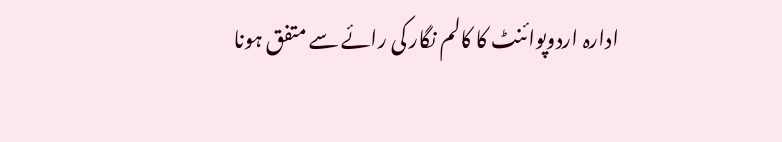ادارہ اردوپوائنٹ کا کالم نگار کی رائے سے متفق ہونا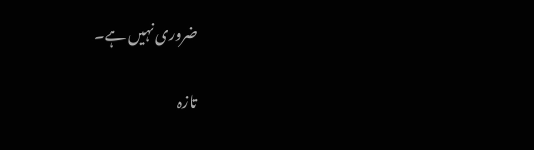ضروری نہیں ہے۔

تازہ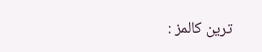ترین کالمز :